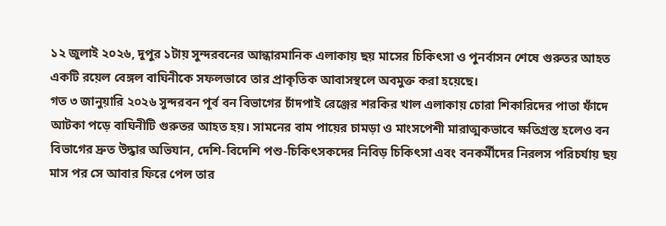১২ জুলাই ২০২৬, দুপুর ১টায় সুন্দরবনের আন্ধারমানিক এলাকায় ছয় মাসের চিকিৎসা ও পুনর্বাসন শেষে গুরুতর আহত একটি রয়েল বেঙ্গল বাঘিনীকে সফলভাবে তার প্রাকৃতিক আবাসস্থলে অবমুক্ত করা হয়েছে।
গত ৩ জানুয়ারি ২০২৬ সুন্দরবন পূর্ব বন বিভাগের চাঁদপাই রেঞ্জের শরকির খাল এলাকায় চোরা শিকারিদের পাতা ফাঁদে আটকা পড়ে বাঘিনীটি গুরুতর আহত হয়। সামনের বাম পায়ের চামড়া ও মাংসপেশী মারাত্মকভাবে ক্ষতিগ্রস্ত হলেও বন বিভাগের দ্রুত উদ্ধার অভিযান, দেশি-বিদেশি পশু-চিকিৎসকদের নিবিড় চিকিৎসা এবং বনকর্মীদের নিরলস পরিচর্যায় ছয় মাস পর সে আবার ফিরে পেল তার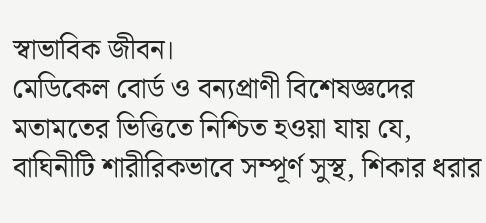স্বাভাবিক জীবন।
মেডিকেল বোর্ড ও বন্যপ্রাণী বিশেষজ্ঞদের মতামতের ভিত্তিতে নিশ্চিত হওয়া যায় যে, বাঘিনীটি শারীরিকভাবে সম্পূর্ণ সুস্থ, শিকার ধরার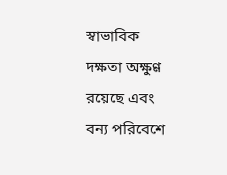স্বাভাবিক দক্ষতা অক্ষুণ্ণ রয়েছে এবং বন্য পরিবেশে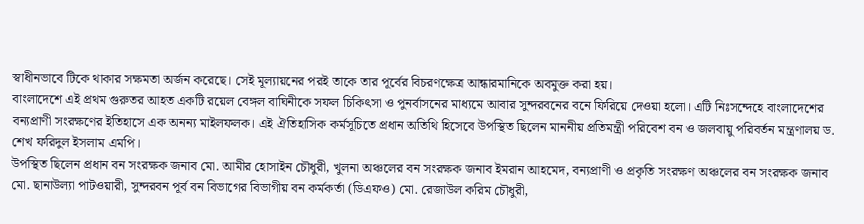স্বাধীনভাবে টিকে থাকার সক্ষমতা অর্জন করেছে। সেই মূল্যায়নের পরই তাকে তার পূর্বের বিচরণক্ষেত্র আন্ধারমানিকে অবমুক্ত করা হয়।
বাংলাদেশে এই প্রথম গুরুতর আহত একটি রয়েল বেঙ্গল বাঘিনীকে সফল চিকিৎসা ও পুনর্বাসনের মাধ্যমে আবার সুন্দরবনের বনে ফিরিয়ে দেওয়া হলো। এটি নিঃসন্দেহে বাংলাদেশের বন্যপ্রাণী সংরক্ষণের ইতিহাসে এক অনন্য মাইলফলক। এই ঐতিহাসিক কর্মসূচিতে প্রধান অতিথি হিসেবে উপস্থিত ছিলেন মাননীয় প্রতিমন্ত্রী পরিবেশ বন ও জলবায়ু পরিবর্তন মন্ত্রণালয় ড. শেখ ফরিদুল ইসলাম এমপি।
উপস্থিত ছিলেন প্রধান বন সংরক্ষক জনাব মো. আমীর হোসাইন চৌধুরী, খুলনা অঞ্চলের বন সংরক্ষক জনাব ইমরান আহমেদ, বন্যপ্রাণী ও প্রকৃতি সংরক্ষণ অঞ্চলের বন সংরক্ষক জনাব মো. ছানাউল্যা পাটওয়ারী, সুন্দরবন পূর্ব বন বিভাগের বিভাগীয় বন কর্মকর্তা (ডিএফও) মো. রেজাউল করিম চৌধুরী,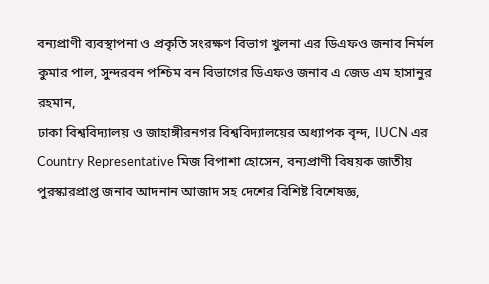বন্যপ্রাণী ব্যবস্থাপনা ও প্রকৃতি সংরক্ষণ বিভাগ খুলনা এর ডিএফও জনাব নির্মল কুমার পাল, সুন্দরবন পশ্চিম বন বিভাগের ডিএফও জনাব এ জেড এম হাসানুর রহমান,
ঢাকা বিশ্ববিদ্যালয় ও জাহাঙ্গীরনগর বিশ্ববিদ্যালয়ের অধ্যাপক বৃন্দ, IUCN এর Country Representative মিজ বিপাশা হোসেন, বন্যপ্রাণী বিষয়ক জাতীয় পুরস্কারপ্রাপ্ত জনাব আদনান আজাদ সহ দেশের বিশিষ্ট বিশেষজ্ঞ,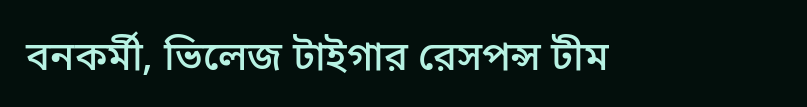বনকর্মী, ভিলেজ টাইগার রেসপন্স টীম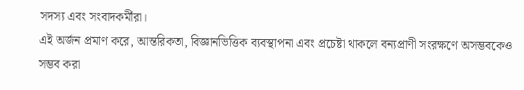সদস্য এবং সংবাদকর্মীরা।
এই অর্জন প্রমাণ করে, আন্তরিকতা, বিজ্ঞানভিত্তিক ব্যবস্থাপনা এবং প্রচেষ্টা থাকলে বন্যপ্রাণী সংরক্ষণে অসম্ভবকেও সম্ভব করা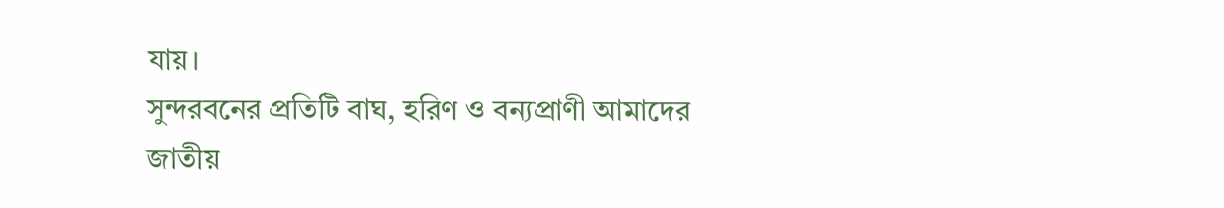যায়।
সুন্দরবনের প্রতিটি বাঘ, হরিণ ও বন্যপ্রাণী আমাদের জাতীয়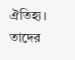ঐতিহ্য। তাদের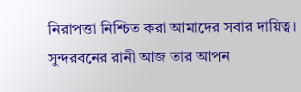নিরাপত্তা নিশ্চিত করা আমাদের সবার দায়িত্ব।
সুন্দরবনের রানী আজ তার আপন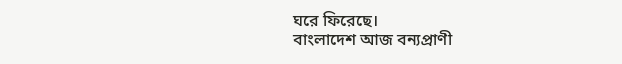ঘরে ফিরেছে।
বাংলাদেশ আজ বন্যপ্রাণী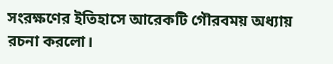সংরক্ষণের ইতিহাসে আরেকটি গৌরবময় অধ্যায় রচনা করলো।